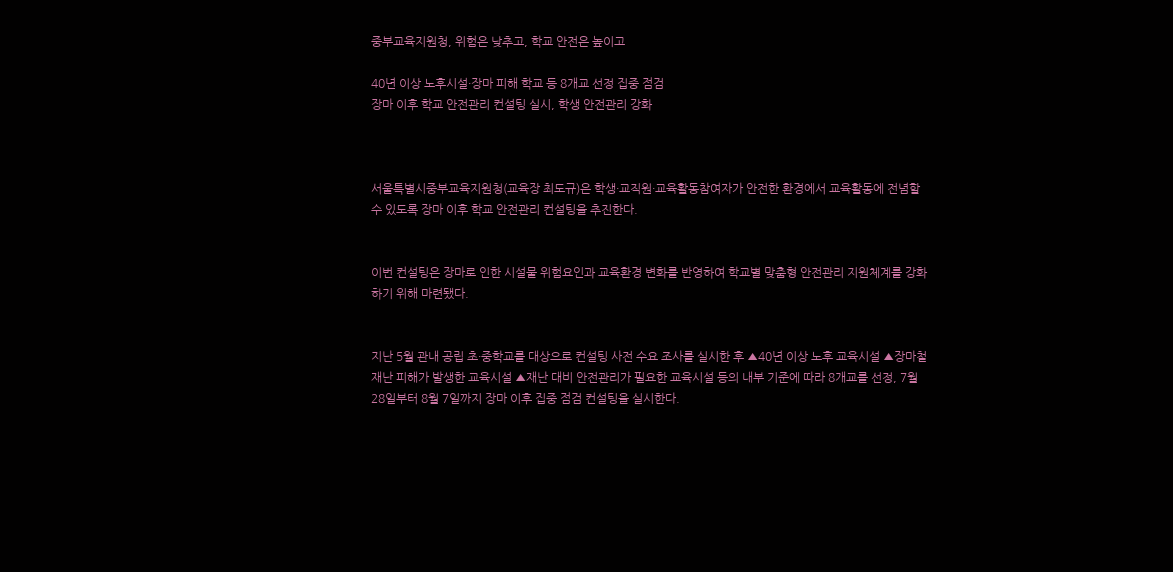중부교육지원청, 위험은 낮추고, 학교 안전은 높이고

40년 이상 노후시설·장마 피해 학교 등 8개교 선정 집중 점검
장마 이후 학교 안전관리 컨설팅 실시, 학생 안전관리 강화



서울특별시중부교육지원청(교육장 최도규)은 학생·교직원·교육활동참여자가 안전한 환경에서 교육활동에 전념할 수 있도록 장마 이후 학교 안전관리 컨설팅을 추진한다.


이번 컨설팅은 장마로 인한 시설물 위험요인과 교육환경 변화를 반영하여 학교별 맞춤형 안전관리 지원체계를 강화하기 위해 마련됐다.


지난 5월 관내 공립 초·중학교를 대상으로 컨설팅 사전 수요 조사를 실시한 후 ▲40년 이상 노후 교육시설 ▲장마철 재난 피해가 발생한 교육시설 ▲재난 대비 안전관리가 필요한 교육시설 등의 내부 기준에 따라 8개교를 선정, 7월 28일부터 8월 7일까지 장마 이후 집중 점검 컨설팅을 실시한다.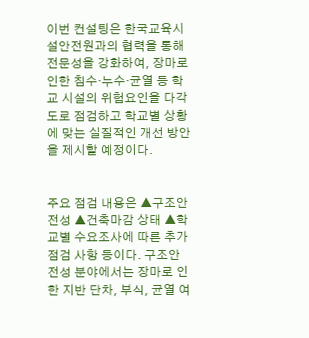이번 컨설팅은 한국교육시설안전원과의 협력을 통해 전문성을 강화하여, 장마로 인한 침수·누수·균열 등 학교 시설의 위험요인을 다각도로 점검하고 학교별 상황에 맞는 실질적인 개선 방안을 제시할 예정이다.


주요 점검 내용은 ▲구조안전성 ▲건축마감 상태 ▲학교별 수요조사에 따른 추가 점검 사항 등이다. 구조안전성 분야에서는 장마로 인한 지반 단차, 부식, 균열 여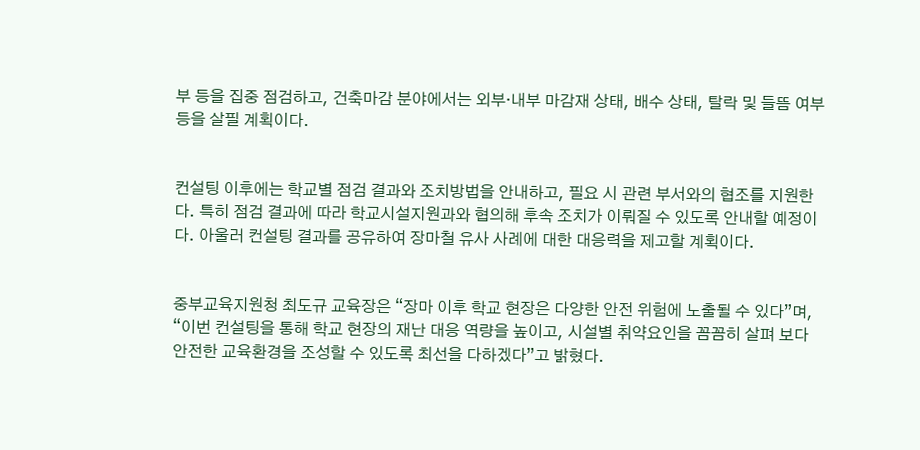부 등을 집중 점검하고, 건축마감 분야에서는 외부·내부 마감재 상태, 배수 상태, 탈락 및 들뜸 여부 등을 살필 계획이다.


컨설팅 이후에는 학교별 점검 결과와 조치방법을 안내하고, 필요 시 관련 부서와의 협조를 지원한다. 특히 점검 결과에 따라 학교시설지원과와 협의해 후속 조치가 이뤄질 수 있도록 안내할 예정이다. 아울러 컨설팅 결과를 공유하여 장마철 유사 사례에 대한 대응력을 제고할 계획이다.


중부교육지원청 최도규 교육장은 “장마 이후 학교 현장은 다양한 안전 위험에 노출될 수 있다”며, “이번 컨설팅을 통해 학교 현장의 재난 대응 역량을 높이고, 시설별 취약요인을 꼼꼼히 살펴 보다 안전한 교육환경을 조성할 수 있도록 최선을 다하겠다”고 밝혔다.